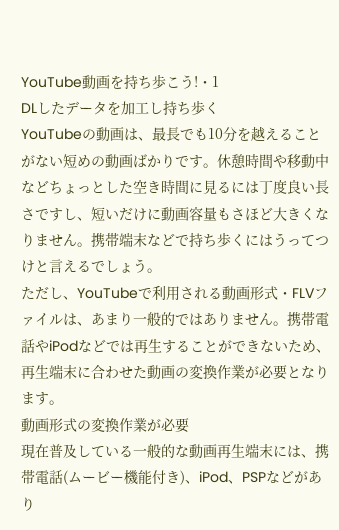YouTube動画を持ち歩こう!・1
DLしたデータを加工し持ち歩く
YouTubeの動画は、最長でも10分を越えることがない短めの動画ばかりです。休憩時間や移動中などちょっとした空き時間に見るには丁度良い長さですし、短いだけに動画容量もさほど大きくなりません。携帯端末などで持ち歩くにはうってつけと言えるでしょう。
ただし、YouTubeで利用される動画形式・FLVファイルは、あまり一般的ではありません。携帯電話やiPodなどでは再生することができないため、再生端末に合わせた動画の変換作業が必要となります。
動画形式の変換作業が必要
現在普及している一般的な動画再生端末には、携帯電話(ムービー機能付き)、iPod、PSPなどがあり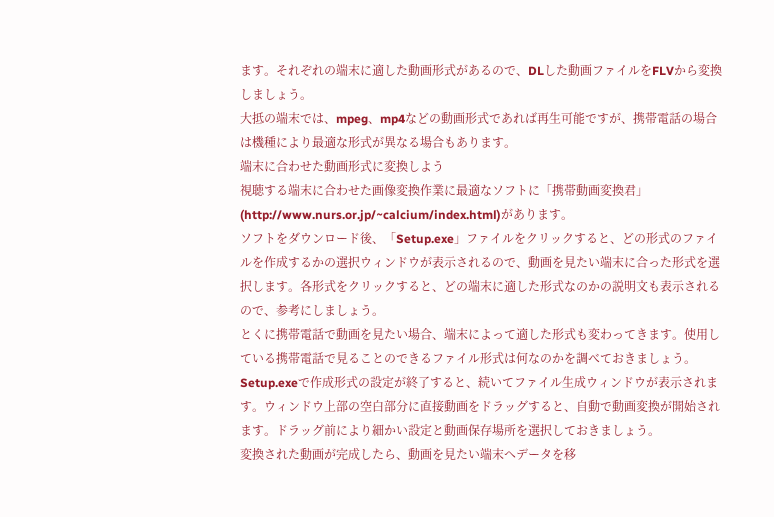ます。それぞれの端末に適した動画形式があるので、DLした動画ファイルをFLVから変換しましょう。
大抵の端末では、mpeg、mp4などの動画形式であれば再生可能ですが、携帯電話の場合は機種により最適な形式が異なる場合もあります。
端末に合わせた動画形式に変換しよう
視聴する端末に合わせた画像変換作業に最適なソフトに「携帯動画変換君」(http://www.nurs.or.jp/~calcium/index.html)があります。
ソフトをダウンロード後、「Setup.exe」ファイルをクリックすると、どの形式のファイルを作成するかの選択ウィンドウが表示されるので、動画を見たい端末に合った形式を選択します。各形式をクリックすると、どの端末に適した形式なのかの説明文も表示されるので、参考にしましょう。
とくに携帯電話で動画を見たい場合、端末によって適した形式も変わってきます。使用している携帯電話で見ることのできるファイル形式は何なのかを調べておきましょう。
Setup.exeで作成形式の設定が終了すると、続いてファイル生成ウィンドウが表示されます。ウィンドウ上部の空白部分に直接動画をドラッグすると、自動で動画変換が開始されます。ドラッグ前により細かい設定と動画保存場所を選択しておきましょう。
変換された動画が完成したら、動画を見たい端末へデータを移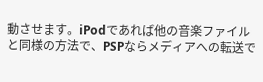動させます。iPodであれば他の音楽ファイルと同様の方法で、PSPならメディアへの転送で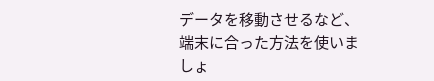データを移動させるなど、端末に合った方法を使いましょ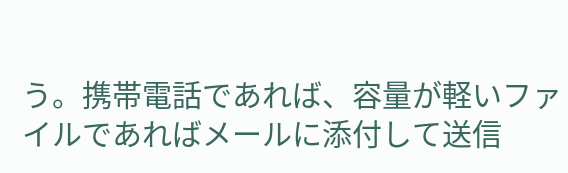う。携帯電話であれば、容量が軽いファイルであればメールに添付して送信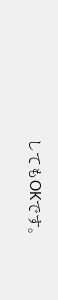してもOKです。